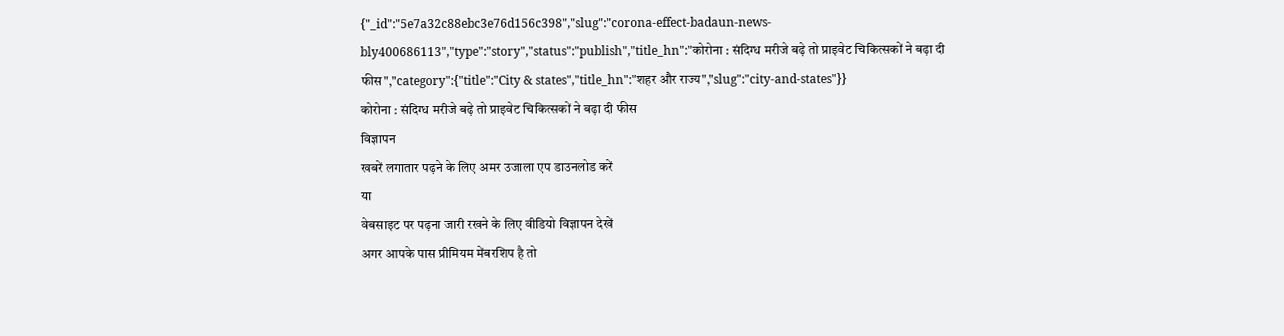{"_id":"5e7a32c88ebc3e76d156c398","slug":"corona-effect-badaun-news-bly400686113","type":"story","status":"publish","title_hn":"कोरोना : संदिग्ध मरीजे बढ़े तो प्राइवेट चिकित्सकों ने बढ़ा दी फीस","category":{"title":"City & states","title_hn":"शहर और राज्य","slug":"city-and-states"}}
कोरोना : संदिग्ध मरीजे बढ़े तो प्राइवेट चिकित्सकों ने बढ़ा दी फीस
विज्ञापन
खबरें लगातार पढ़ने के लिए अमर उजाला एप डाउनलोड करें
या
वेबसाइट पर पढ़ना जारी रखने के लिए वीडियो विज्ञापन देखें
अगर आपके पास प्रीमियम मेंबरशिप है तो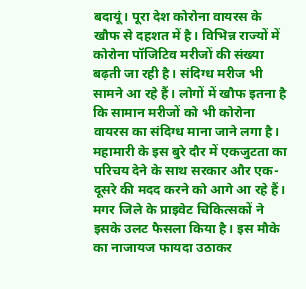बदायूं। पूरा देश कोरोना वायरस के खौफ से दहशत में है। विभिन्न राज्यों में कोरोना पॉजिटिव मरीजों की संख्या बढ़ती जा रही है। संदिग्ध मरीज भी सामने आ रहे हैं। लोगों में खौफ इतना है कि सामान मरीजों को भी कोरोना वायरस का संदिग्ध माना जाने लगा है। महामारी के इस बुरे दौर में एकजुटता का परिचय देने के साथ सरकार और एक-दूसरे की मदद करने को आगे आ रहे हैं। मगर जिले के प्राइवेट चिकित्सकों ने इसके उलट फैसला किया है। इस मौके का नाजायज फायदा उठाकर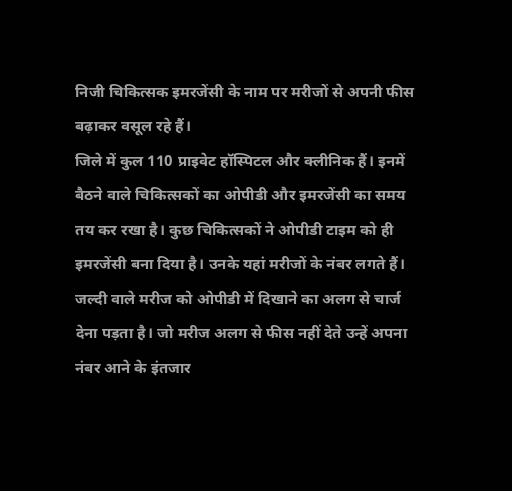निजी चिकित्सक इमरजेंसी के नाम पर मरीजों से अपनी फीस बढ़ाकर वसूल रहे हैं।
जिले में कुल 110 प्राइवेट हॉस्पिटल और क्लीनिक हैं। इनमें बैठने वाले चिकित्सकों का ओपीडी और इमरजेंसी का समय तय कर रखा है। कुछ चिकित्सकों ने ओपीडी टाइम को ही इमरजेंसी बना दिया है। उनके यहां मरीजों के नंबर लगते हैं। जल्दी वाले मरीज को ओपीडी में दिखाने का अलग से चार्ज देना पड़ता है। जो मरीज अलग से फीस नहीं देते उन्हें अपना नंबर आने के इंतजार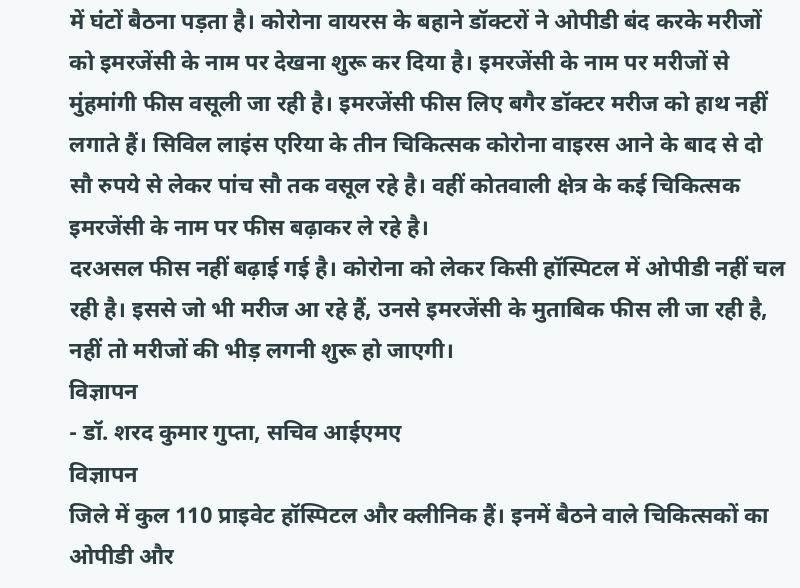में घंटों बैठना पड़ता है। कोरोना वायरस के बहाने डॉक्टरों ने ओपीडी बंद करके मरीजों को इमरजेंसी के नाम पर देखना शुरू कर दिया है। इमरजेंसी के नाम पर मरीजों से मुंहमांगी फीस वसूली जा रही है। इमरजेंसी फीस लिए बगैर डॉक्टर मरीज को हाथ नहीं लगाते हैं। सिविल लाइंस एरिया के तीन चिकित्सक कोरोना वाइरस आने के बाद से दो सौ रुपये से लेकर पांच सौ तक वसूल रहे है। वहीं कोतवाली क्षेत्र के कई चिकित्सक इमरजेंसी के नाम पर फीस बढ़ाकर ले रहे है।
दरअसल फीस नहीं बढ़ाई गई है। कोरोना को लेकर किसी हॉस्पिटल में ओपीडी नहीं चल रही है। इससे जो भी मरीज आ रहे हैं, उनसे इमरजेंसी के मुताबिक फीस ली जा रही है, नहीं तो मरीजों की भीड़ लगनी शुरू हो जाएगी।
विज्ञापन
- डॉ. शरद कुमार गुप्ता, सचिव आईएमए
विज्ञापन
जिले में कुल 110 प्राइवेट हॉस्पिटल और क्लीनिक हैं। इनमें बैठने वाले चिकित्सकों का ओपीडी और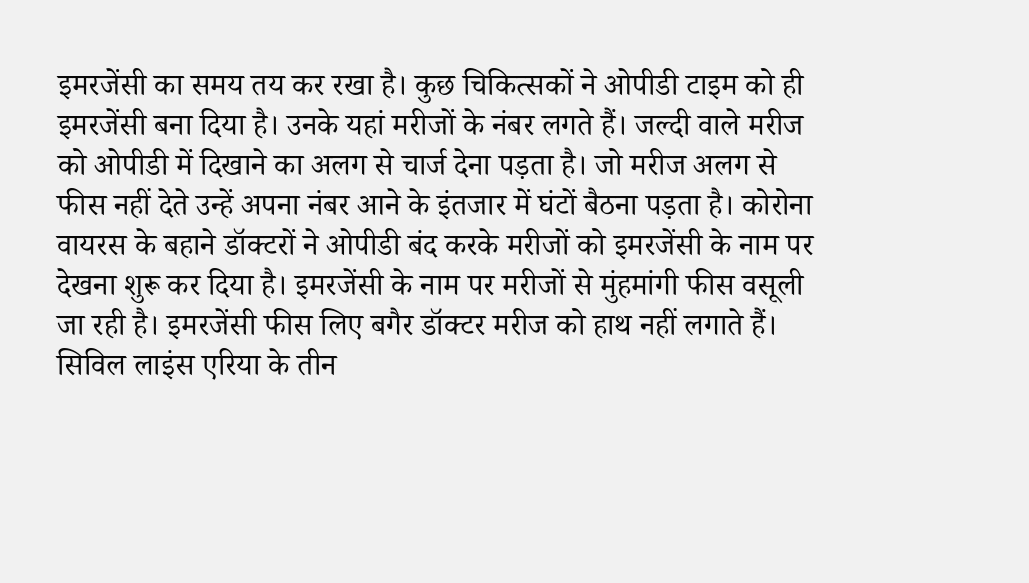इमरजेंसी का समय तय कर रखा है। कुछ चिकित्सकों ने ओपीडी टाइम को ही इमरजेंसी बना दिया है। उनके यहां मरीजों के नंबर लगते हैं। जल्दी वाले मरीज को ओपीडी में दिखाने का अलग से चार्ज देना पड़ता है। जो मरीज अलग से फीस नहीं देते उन्हें अपना नंबर आने के इंतजार में घंटों बैठना पड़ता है। कोरोना वायरस के बहाने डॉक्टरों ने ओपीडी बंद करके मरीजों को इमरजेंसी के नाम पर देखना शुरू कर दिया है। इमरजेंसी के नाम पर मरीजों से मुंहमांगी फीस वसूली जा रही है। इमरजेंसी फीस लिए बगैर डॉक्टर मरीज को हाथ नहीं लगाते हैं। सिविल लाइंस एरिया के तीन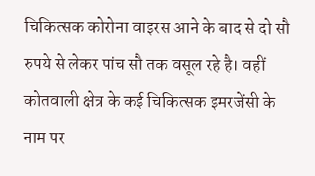चिकित्सक कोरोना वाइरस आने के बाद से दो सौ रुपये से लेकर पांच सौ तक वसूल रहे है। वहीं कोतवाली क्षेत्र के कई चिकित्सक इमरजेंसी के नाम पर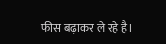फीस बढ़ाकर ले रहे है।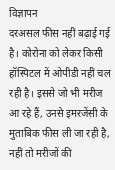विज्ञापन
दरअसल फीस नहीं बढ़ाई गई है। कोरोना को लेकर किसी हॉस्पिटल में ओपीडी नहीं चल रही है। इससे जो भी मरीज आ रहे हैं, उनसे इमरजेंसी के मुताबिक फीस ली जा रही है, नहीं तो मरीजों की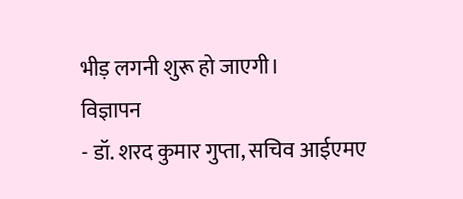भीड़ लगनी शुरू हो जाएगी।
विज्ञापन
- डॉ. शरद कुमार गुप्ता, सचिव आईएमए